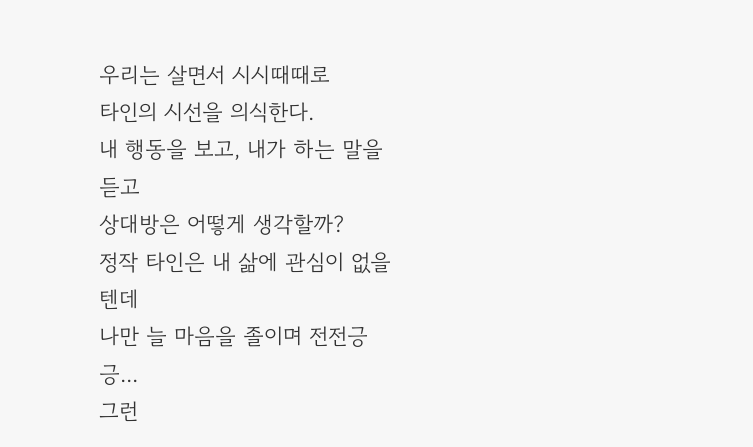우리는 살면서 시시때때로
타인의 시선을 의식한다.
내 행동을 보고, 내가 하는 말을 듣고
상대방은 어떻게 생각할까?
정작 타인은 내 삶에 관심이 없을 텐데
나만 늘 마음을 졸이며 전전긍긍...
그런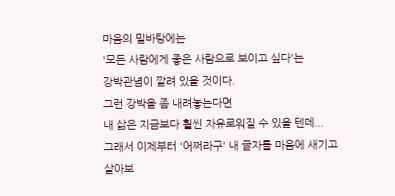마음의 밑바탕에는
'모든 사람에게 좋은 사람으로 보이고 싶다'는
강박관념이 깔려 있을 것이다.
그런 강박을 좀 내려놓는다면
내 삶은 지금보다 훨씬 자유로워질 수 있을 텐데...
그래서 이제부터 '어쩌라구' 내 글자를 마음에 새기고
살아보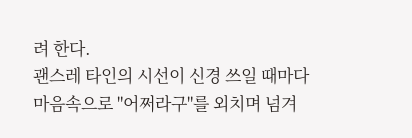려 한다.
괜스레 타인의 시선이 신경 쓰일 때마다
마음속으로 "어쩌라구"를 외치며 넘겨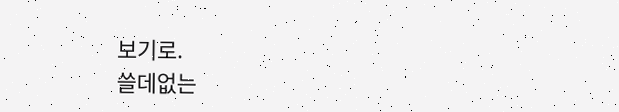보기로.
쓸데없는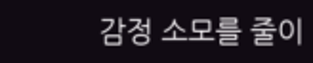감정 소모를 줄이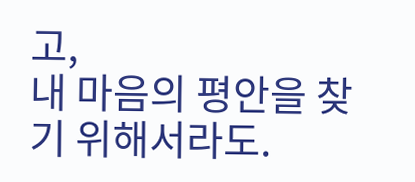고,
내 마음의 평안을 찾기 위해서라도.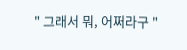" 그래서 뭐, 어쩌라구 "